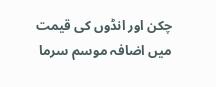چکن اور انڈوں کی قیمت میں اضافہ موسم سرما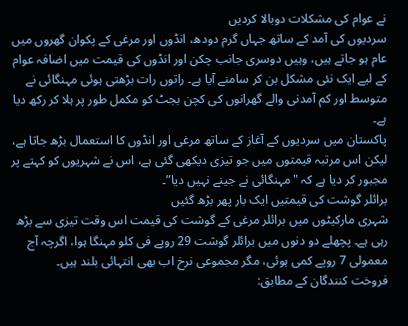نے عوام کی مشکلات دوبالا کردیں
سردیوں کی آمد کے ساتھ جہاں گرم دودھ، انڈوں اور مرغی کے پکوان گھروں میں عام ہو جاتے ہیں، وہیں دوسری جانب چکن اور انڈوں کی قیمت میں اضافہ عوام کے لیے ایک نئی مشکل بن کر سامنے آیا ہے۔ راتوں رات بڑھتی ہوئی مہنگائی نے متوسط اور کم آمدنی والے گھرانوں کی کچن بجٹ کو مکمل طور پر ہلا کر رکھ دیا ہے۔
پاکستان میں سردیوں کے آغاز کے ساتھ مرغی اور انڈوں کا استعمال بڑھ جاتا ہے، لیکن اس مرتبہ قیمتوں میں جو تیزی دیکھی گئی ہے، اس نے شہریوں کو کہتے پر مجبور کر دیا ہے کہ "مہنگائی نے جینے نہیں دیا”۔
برائلر گوشت کی قیمتیں ایک بار پھر بڑھ گئیں
شہری مارکیٹوں میں برائلر مرغی کے گوشت کی قیمت اس وقت تیزی سے بڑھ رہی ہے۔ پچھلے دو دنوں میں برائلر گوشت 29 روپے فی کلو مہنگا ہوا، اگرچہ آج معمولی 7 روپے کمی ہوئی، مگر مجموعی نرخ اب بھی انتہائی بلند ہیں۔
فروخت کنندگان کے مطابق: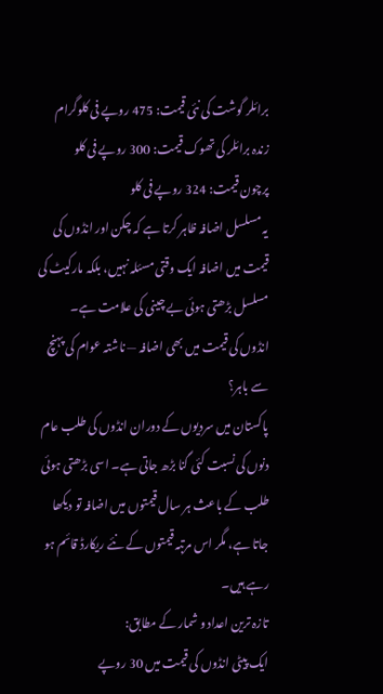برائلر گوشت کی نئی قیمت: 475 روپے فی کلوگرام
زندہ برائلر کی تھوک قیمت: 300 روپے فی کلو
پرچون قیمت: 324 روپے فی کلو
یہ مسلسل اضافہ ظاہر کرتا ہے کہ چکن اور انڈوں کی قیمت میں اضافہ ایک وقتی مسئلہ نہیں، بلکہ مارکیٹ کی مسلسل بڑھتی ہوئی بے چینی کی علامت ہے۔
انڈوں کی قیمت میں بھی اضافہ — ناشتہ عوام کی پہنچ سے باہر؟
پاکستان میں سردیوں کے دوران انڈوں کی طلب عام دنوں کی نسبت کئی گنا بڑھ جاتی ہے۔ اسی بڑھتی ہوئی طلب کے باعث ہر سال قیمتوں میں اضافہ تو دیکھا جاتا ہے، مگر اس مرتبہ قیمتوں کے نئے ریکارڈ قائم ہو رہے ہیں۔
تازہ ترین اعداد و شمار کے مطابق:
ایک پیٹی انڈوں کی قیمت میں 30 روپے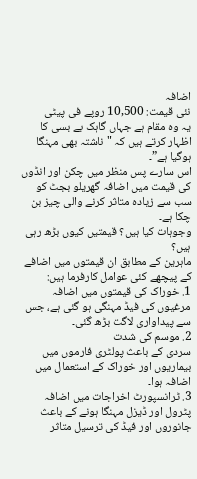اضافہ
نئی قیمت: 10,500 روپے فی پیٹی
یہ وہ مقام ہے جہاں گاہک بے بسی کا اظہار کرتے ہیں کہ "ناشتہ بھی مہنگا ہوگیا ہے”۔
اس سارے پس منظر میں چکن اور انڈوں کی قیمت میں اضافہ گھریلو بجٹ کو سب سے زیادہ متاثر کرنے والی چیز بن چکا ہے۔
وجوہات کیا ہیں؟ قیمتیں کیوں بڑھ رہی ہیں؟
ماہرین کے مطابق ان قیمتوں میں اضافے کے پیچھے کئی عوامل کارفرما ہیں:
1. خوراک کی قیمتوں میں اضافہ
مرغیوں کی فیڈ مہنگی ہو گئی ہے، جس سے پیداواری لاگت بڑھ گئی۔
2. موسم کی شدت
سردی کے باعث پولٹری فارموں میں بیماریوں اور خوراک کے استعمال میں اضافہ ہوا۔
3. ٹرانسپورٹ اخراجات میں اضافہ
پٹرول اور ڈیزل مہنگا ہونے کے باعث جانوروں اور فیڈ کی ترسیل متاثر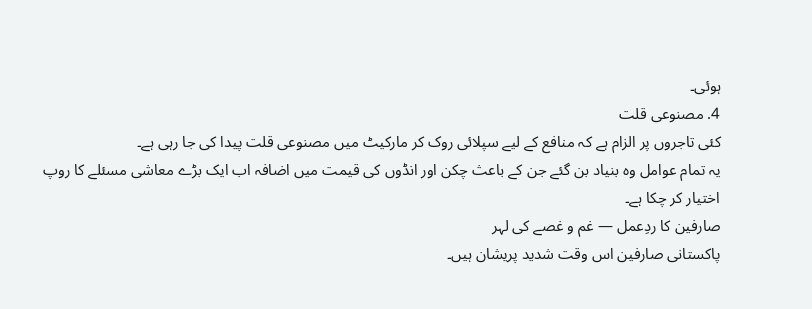ہوئی۔
4. مصنوعی قلت
کئی تاجروں پر الزام ہے کہ منافع کے لیے سپلائی روک کر مارکیٹ میں مصنوعی قلت پیدا کی جا رہی ہے۔
یہ تمام عوامل وہ بنیاد بن گئے جن کے باعث چکن اور انڈوں کی قیمت میں اضافہ اب ایک بڑے معاشی مسئلے کا روپ اختیار کر چکا ہے۔
صارفین کا ردِعمل — غم و غصے کی لہر
پاکستانی صارفین اس وقت شدید پریشان ہیں۔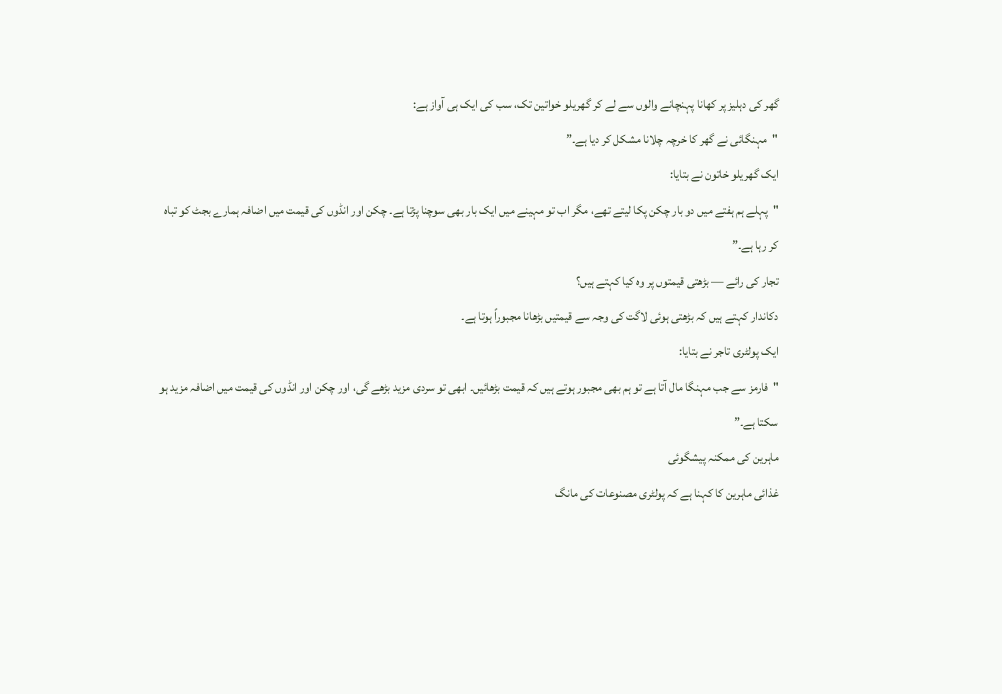گھر کی دہلیز پر کھانا پہنچانے والوں سے لے کر گھریلو خواتین تک، سب کی ایک ہی آواز ہے:
"مہنگائی نے گھر کا خرچہ چلانا مشکل کر دیا ہے۔”
ایک گھریلو خاتون نے بتایا:
"پہلے ہم ہفتے میں دو بار چکن پکا لیتے تھے، مگر اب تو مہینے میں ایک بار بھی سوچنا پڑتا ہے۔ چکن اور انڈوں کی قیمت میں اضافہ ہمارے بجٹ کو تباہ کر رہا ہے۔”
تجار کی رائے — بڑھتی قیمتوں پر وہ کیا کہتے ہیں؟
دکاندار کہتے ہیں کہ بڑھتی ہوئی لاگت کی وجہ سے قیمتیں بڑھانا مجبوراً ہوتا ہے۔
ایک پولٹری تاجر نے بتایا:
"فارمز سے جب مہنگا مال آتا ہے تو ہم بھی مجبور ہوتے ہیں کہ قیمت بڑھائیں۔ ابھی تو سردی مزید بڑھے گی، اور چکن اور انڈوں کی قیمت میں اضافہ مزید ہو سکتا ہے۔”
ماہرین کی ممکنہ پیشگوئی
غذائی ماہرین کا کہنا ہے کہ پولٹری مصنوعات کی مانگ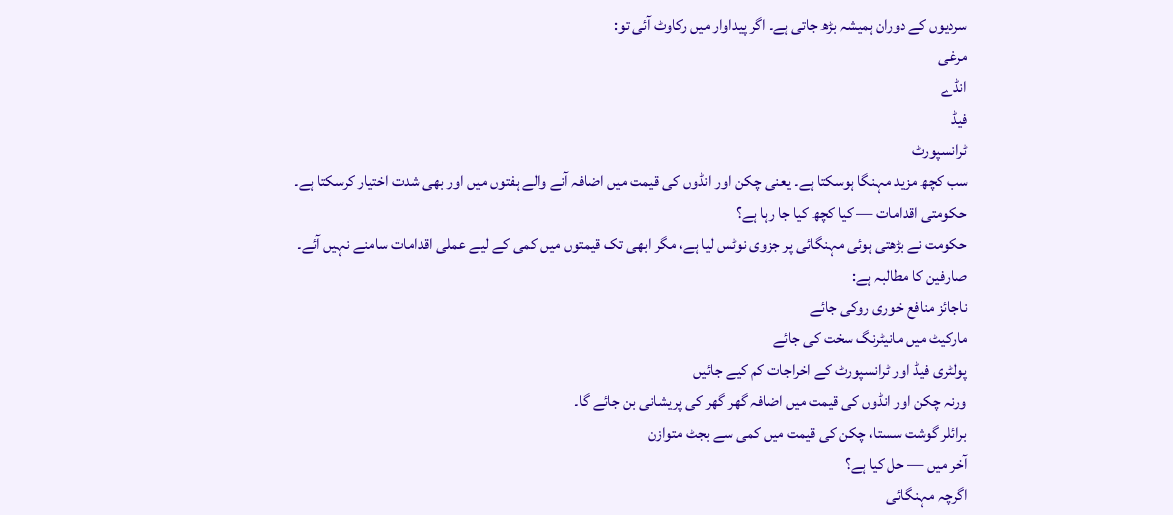سردیوں کے دوران ہمیشہ بڑھ جاتی ہے۔ اگر پیداوار میں رکاوٹ آئی تو:
مرغی
انڈے
فیڈ
ٹرانسپورٹ
سب کچھ مزید مہنگا ہوسکتا ہے۔ یعنی چکن اور انڈوں کی قیمت میں اضافہ آنے والے ہفتوں میں اور بھی شدت اختیار کرسکتا ہے۔
حکومتی اقدامات — کیا کچھ کیا جا رہا ہے؟
حکومت نے بڑھتی ہوئی مہنگائی پر جزوی نوٹس لیا ہے، مگر ابھی تک قیمتوں میں کمی کے لیے عملی اقدامات سامنے نہیں آئے۔
صارفین کا مطالبہ ہے:
ناجائز منافع خوری روکی جائے
مارکیٹ میں مانیٹرنگ سخت کی جائے
پولٹری فیڈ اور ٹرانسپورٹ کے اخراجات کم کیے جائیں
ورنہ چکن اور انڈوں کی قیمت میں اضافہ گھر گھر کی پریشانی بن جائے گا۔
برائلر گوشت سستا، چکن کی قیمت میں کمی سے بجٹ متوازن
آخر میں — حل کیا ہے؟
اگرچہ مہنگائی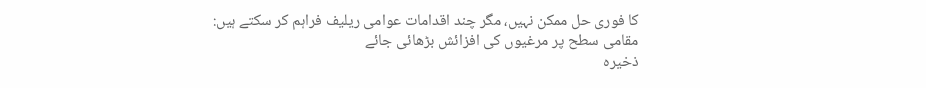کا فوری حل ممکن نہیں، مگر چند اقدامات عوامی ریلیف فراہم کر سکتے ہیں:
مقامی سطح پر مرغیوں کی افزائش بڑھائی جائے
ذخیرہ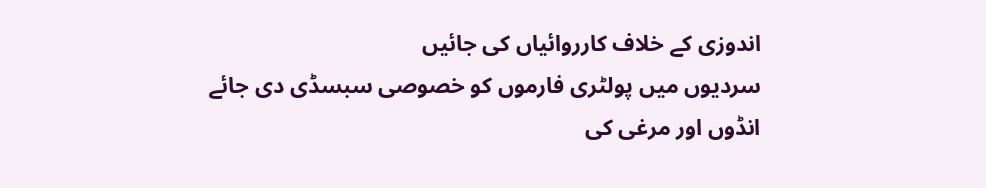اندوزی کے خلاف کارروائیاں کی جائیں
سردیوں میں پولٹری فارموں کو خصوصی سبسڈی دی جائے
انڈوں اور مرغی کی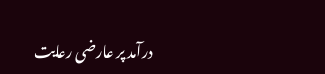درآمد پر عارضی رعایت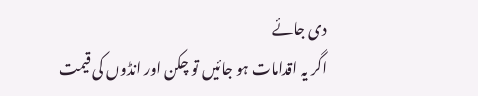دی جائے
اگر یہ اقدامات ہو جائیں تو چکن اور انڈوں کی قیمت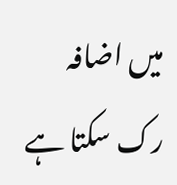میں اضافہ رک سکتا ہے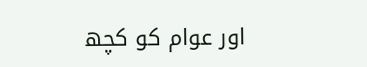اور عوام کو کچھ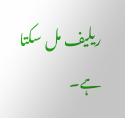ریلیف مل سکتا ہے۔